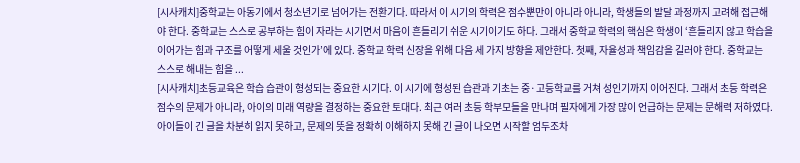[시사캐치]중학교는 아동기에서 청소년기로 넘어가는 전환기다. 따라서 이 시기의 학력은 점수뿐만이 아니라 아니라, 학생들의 발달 과정까지 고려해 접근해야 한다. 중학교는 스스로 공부하는 힘이 자라는 시기면서 마음이 흔들리기 쉬운 시기이기도 하다. 그래서 중학교 학력의 핵심은 학생이 ‘흔들리지 않고 학습을 이어가는 힘과 구조를 어떻게 세울 것인가’에 있다. 중학교 학력 신장을 위해 다음 세 가지 방향을 제안한다. 첫째, 자율성과 책임감을 길러야 한다. 중학교는 스스로 해내는 힘을 ...
[시사캐치]초등교육은 학습 습관이 형성되는 중요한 시기다. 이 시기에 형성된 습관과 기초는 중·고등학교를 거쳐 성인기까지 이어진다. 그래서 초등 학력은 점수의 문제가 아니라, 아이의 미래 역량을 결정하는 중요한 토대다. 최근 여러 초등 학부모들을 만나며 필자에게 가장 많이 언급하는 문제는 문해력 저하였다. 아이들이 긴 글을 차분히 읽지 못하고, 문제의 뜻을 정확히 이해하지 못해 긴 글이 나오면 시작할 엄두조차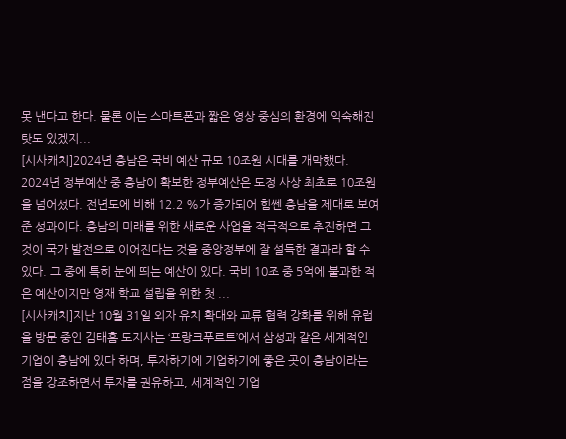못 낸다고 한다. 물론 이는 스마트폰과 짧은 영상 중심의 환경에 익숙해진 탓도 있겠지...
[시사캐치]2024년 충남은 국비 예산 규모 10조원 시대를 개막했다. 2024년 정부예산 중 충남이 확보한 정부예산은 도정 사상 최초로 10조원을 넘어섰다. 전년도에 비해 12.2 %가 증가되어 힘쎈 충남을 제대로 보여준 성과이다. 충남의 미래를 위한 새로운 사업을 적극적으로 추진하면 그것이 국가 발전으로 이어진다는 것을 중앙정부에 잘 설득한 결과라 할 수 있다. 그 중에 특히 눈에 띄는 예산이 있다. 국비 10조 중 5억에 불과한 적은 예산이지만 영재 학교 설립을 위한 첫 ...
[시사캐치]지난 10월 31일 외자 유치 확대와 교류 협력 강화를 위해 유럽을 방문 중인 김태흠 도지사는 ‘프랑크푸르트’에서 삼성과 같은 세계적인 기업이 충남에 있다 하며, 투자하기에 기업하기에 좋은 곳이 충남이라는 점을 강조하면서 투자를 권유하고, 세계적인 기업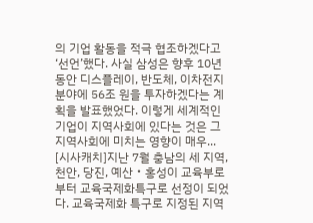의 기업 활동을 적극 협조하겠다고 ‘선언’했다. 사실 삼성은 향후 10년 동안 디스플레이, 반도체, 이차전지 분야에 56조 원을 투자하겠다는 계획을 발표했었다. 이렇게 세계적인 기업이 지역사회에 있다는 것은 그 지역사회에 미치는 영향이 매우...
[시사캐치]지난 7월 충남의 세 지역, 천안, 당진, 예산‧홍성이 교육부로부터 교육국제화특구로 선정이 되었다. 교육국제화 특구로 지정된 지역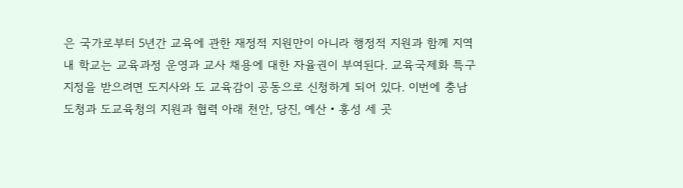은 국가로부터 5년간 교육에 관한 재정적 지원만이 아니라 행정적 지원과 함께 지역 내 학교는 교육과정 운영과 교사 채용에 대한 자율권이 부여된다. 교육국제화 특구 지정을 받으려면 도지사와 도 교육감이 공동으로 신청하게 되어 있다. 이번에 충남 도청과 도교육청의 지원과 협력 아래 천안, 당진, 예산‧홍성 세 곳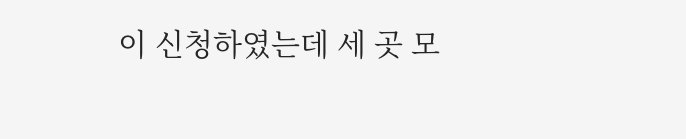이 신청하였는데 세 곳 모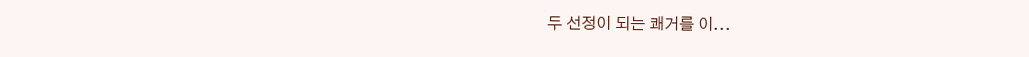두 선정이 되는 쾌거를 이...